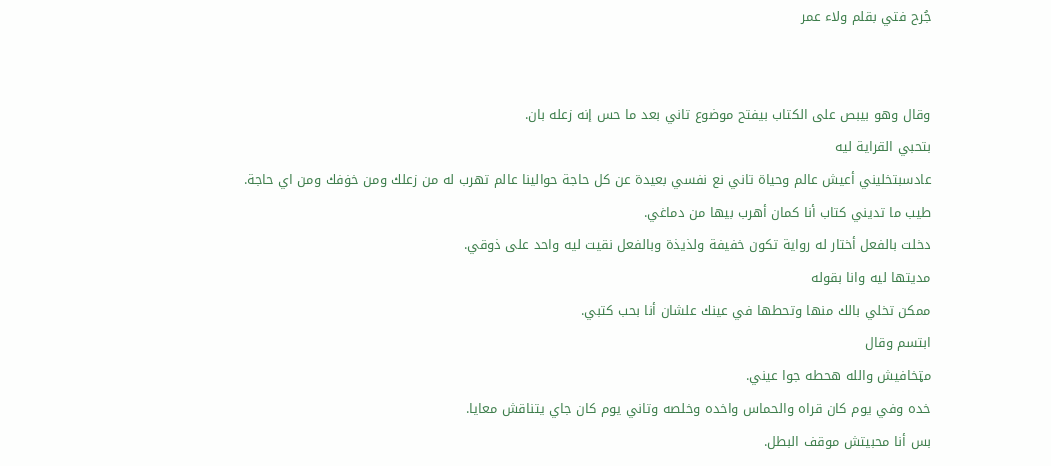جُرح فتي بقلم ولاء عمر


وقال وهو بيبص على الكتاب بيفتح موضوع تاني بعد ما حس إنه زعله بان.
بتحبي القراية ليه
عادسبتخليني أعيش عالم وحياة تاني نع نفسي بعيدة عن كل حاجة حوالينا عالم تهرب له من زعلك ومن خۏفك ومن اي حاجة.
طيب ما تديني كتاب أنا كمان أهرب بيها من دماغي.
دخلت بالفعل أختار له رواية تكون خفيفة ولذيذة وبالفعل نقيت ليه واحد على ذوقي.
مديتها ليه وانا بقوله
ممكن تخلي بالك منها وتحطها في عينك علشان أنا بحب كتبي.
ابتسم وقال
مټخافيش والله هحطه جوا عيني.
خده وفي يوم كان قراه والحماس واخده وخلصه وتاني يوم كان جاي يتناقش معايا.
بس أنا محبيتش موقف البطل.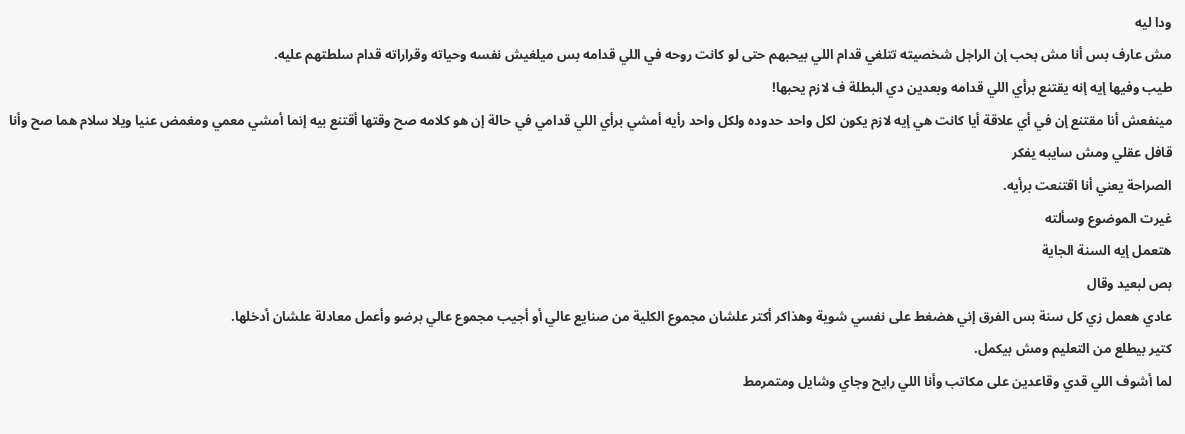ودا ليه
مش عارف بس أنا مش بحب إن الراجل شخصيته تتلغي قدام اللي بيحبهم حتى لو كانت روحه في اللي قدامه بس ميلغيش نفسه وحياته وقراراته قدام سلطتهم عليه.
طيب وفيها إيه إنه يقتنع برأي اللي قدامه وبعدين دي البطلة ف لازم يحبها!
مينفعش أنا مقتنع إن في أي علاقة أيا كانت هي إيه لازم يكون لكل واحد حدوده ولكل واحد رأيه أمشي برأي اللي قدامي في حالة إن هو كلامه صح وقتها أقتنع بيه إنما أمشي معمي ومغمض عنيا ويلا سلام هما صح وأنا قافل عقلي ومش سايبه يفكر
الصراحة يعني أنا اقتنعت برأيه.
غيرت الموضوع وسألته
هتعمل إيه السنة الجاية
بص لبعيد وقال
عادي هعمل زي كل سنة بس الفرق إني هضغط على نفسي شوية وهذاكر أكتر علشان مجموع الكلية من صنايع عالي أو أجيب مجموع عالي برضو وأعمل معادلة علشان أدخلها.
كتير بيطلع من التعليم ومش بيكمل.
لما أشوف اللي قدي وقاعدين على مكاتب وأنا اللي رايح وجاي وشايل ومتمرمط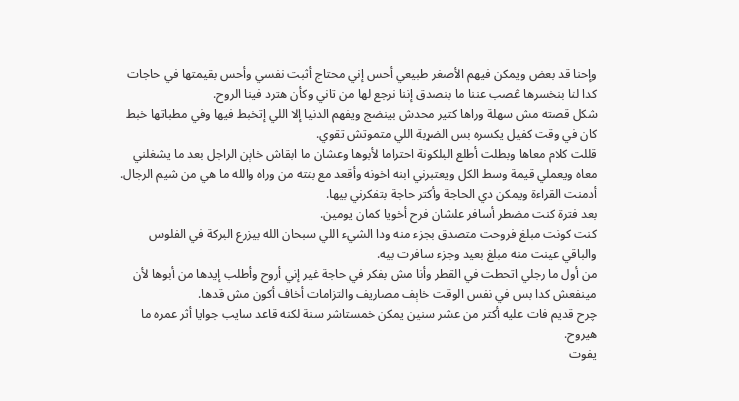وإحنا قد بعض ويمكن فيهم الأصغر طبيعي أحس إني محتاج أثبت نفسي وأحس بقيمتها في حاجات كدا لنا بنخسرها ڠصب عننا ما بنصدق إننا نرجع لها من تاني وكأن هترد فينا الروح.
شكل قصته مش سهلة وراها كتير محدش بينضج ويفهم الدنيا إلا اللي إتخبط فيها وفي مطباتها خبط كان في وقت كفيل يكسره بس الضړبة اللي متموتش تقوي.
قللت كلام معاها وبطلت أطلع البلكونة احتراما لأبوها وعشان ما ابقاش خاېن الراجل بعد ما يشغلني معاه ويعملي قيمة وسط الكل ويعتبرني ابنه اخونه وأقعد مع بنته من وراه والله ما هي من شيم الرجال.
أدمنت القراءة ويمكن دي الحاجة وأكتر حاجة بتفكرني بيها.
بعد فترة كنت مضطر أسافر علشان فرح أخويا كمان يومين.
كنت كونت مبلغ فروحت متصدق بجزء منه ودا الشيء اللي سبحان الله بيزرع البركة في الفلوس والباقي عينت منه مبلغ بعيد وجزء سافرت بيه.
من أول ما رجلي اتحطت في القطر وأنا مش بفكر في حاجة غير إني أروح وأطلب إيدها من أبوها لأن مينفعش كدا بس في نفس الوقت خاېف مصاريف والتزامات أخاف أكون مش قدها.
چرح قديم فات عليه أكتر من عشر سنين يمكن خمستاشر سنة لكنه قاعد سايب جوايا أثر عمره ما هيروح.
يفوت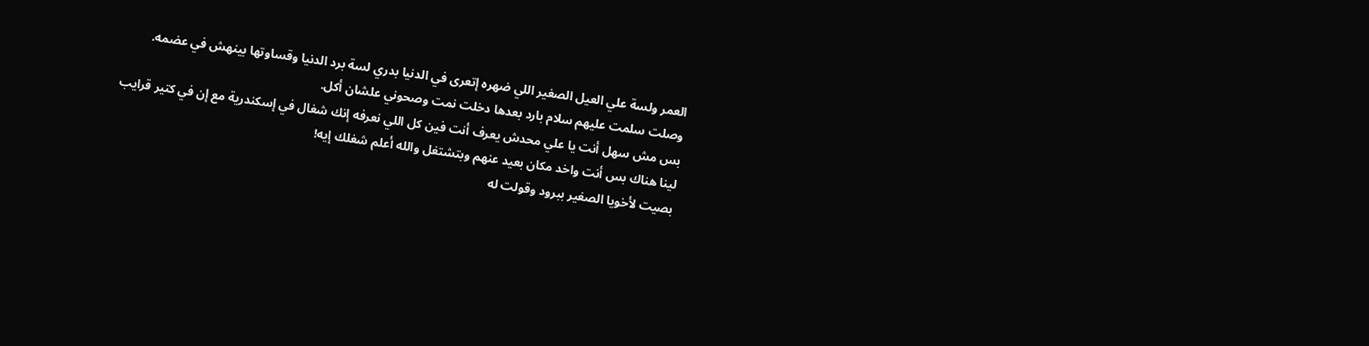العمر ولسة علي العيل الصغير اللي ضهره إتعرى في الدنيا بدري لسة برد الدنيا وقساوتها بينهش في عضمه.
وصلت سلمت عليهم سلام بارد بعدها دخلت نمت وصحوني علشان أكل.
بس مش سهل أنت يا علي محدش يعرف أنت فين كل اللي نعرفه إنك شغال في إسكندرية مع إن في كتير قرايب لينا هناك بس أنت واخد مكان بعيد عنهم وبتشتغل والله أعلم شغلك إيه!
بصيت لأخويا الصغير ببرود وقولت له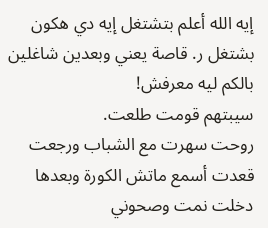إيه الله أعلم بتشتغل إيه دي هكون بشتغل ر. قاصة يعني وبعدين شاغلين بالكم ليه معرفش!
سيبتهم قومت طلعت.
روحت سهرت مع الشباب ورجعت قعدت أسمع ماتش الكورة وبعدها دخلت نمت وصحوني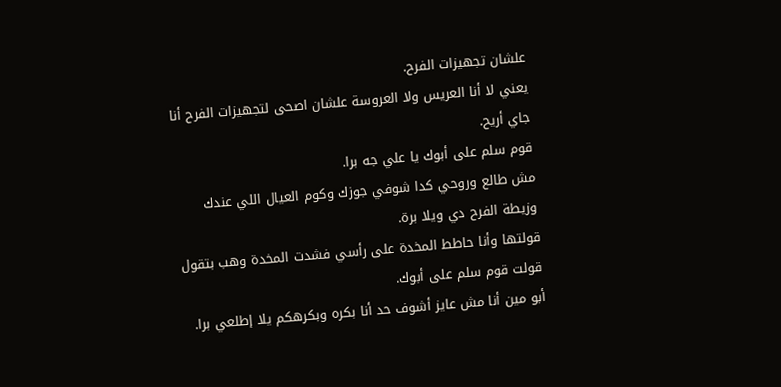علشان تجهيزات الفرح.
يعني لا أنا العريس ولا العروسة علشان اصحى لتجهيزات الفرح أنا جاي أريح.
قوم سلم على أبوك يا علي جه برا.
مش طالع وروحي كدا شوفي جوزك وكوم العيال اللي عندك وزيطة الفرح دي ويلا برة.
قولتها وأنا حاطط المخدة على رأسي فشدت المخدة وهب بتقول
قولت قوم سلم على أبوك.
أبو مين أنا مش عايز أشوف حد أنا بكره وبكرهكم يلا إطلعي برا.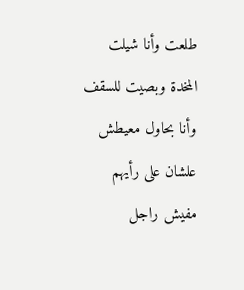طلعت وأنا شيلت المخدة وبصيت للسقف وأنا بحاول معيطش علشان على رأيهم مفيش راجل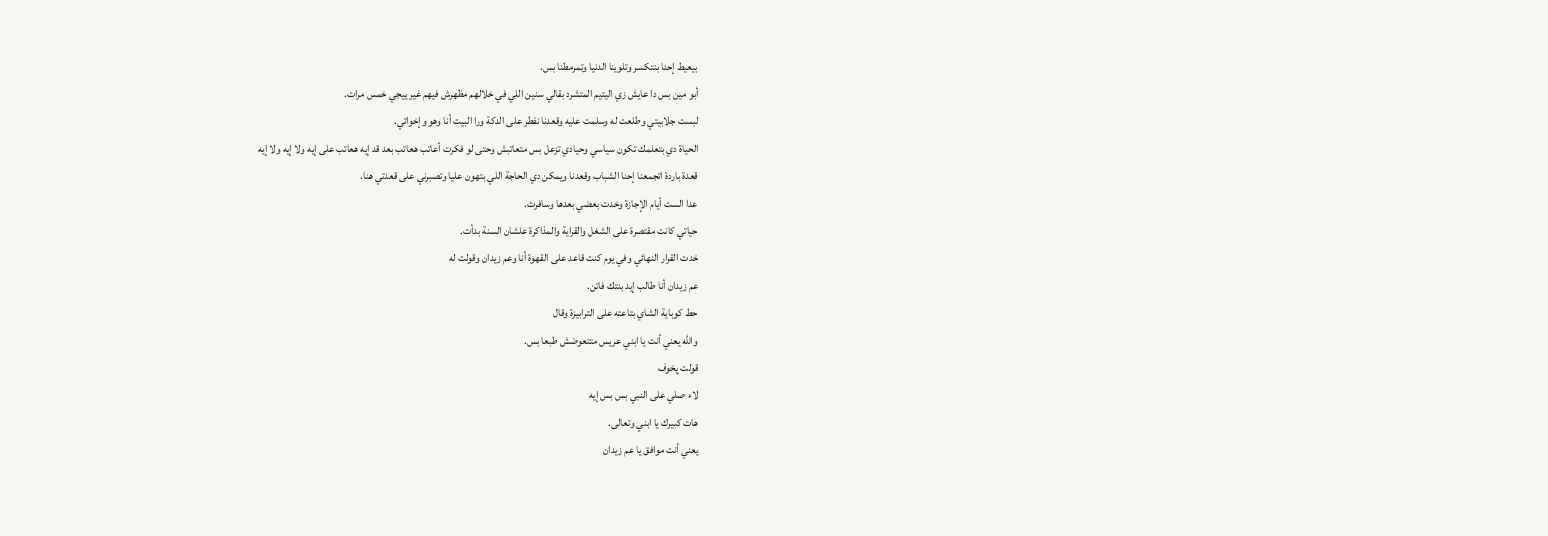بيعيط إحنا بنتكسر وتلوينا الدنيا وتمرمطنا بس.
أبو مين بس دا عايش زي اليتيم المتشرد بقالي سنين اللي في خلالهم مظهرش فيهم غير ييجي خمس مرات.
لبست جلابيتي وطلعت له وسلمت عليه وقعدنا نفطر على الدكة ورا البيت أنا وهو وإخواتي.
الحياة دي بتعلمك تكون سياسي وحيادي تزعل بس متعاتبش وحتى لو فكرت أعاتب هعاتب بعد قد إيه هعاتب على إيه ولا إيه ولا إيه
قعدة باردة اتجمعنا إحنا الشباب وقعدنا ويمكن دي الحاجة اللي بتهون عليا وتصبرني على قعدتي هنا.
عدا الست أيام الإجازة وخدت بعضي بعدها وسافرت.
حياتي كانت مقتصرة على الشغل والقراية والمذاكرة علشان السنة بدأت.
خدت القرار النهائي وفي يوم كنت قاعد على القهوة أنا وعم زيدان وقولت له
عم زيدان أنا طالب إيد بنتك فاتن.
حط كوباية الشاي بتاعته على الترابيزة وقال
والله يعني أنت يا ابني عريس متتعوضش طبعا بس.
قولت پخوف
لاء صلي على النبي بس بس إيه
هات كبيرك يا ابني وتعالى.
يعني أنت موافق يا عم زيدان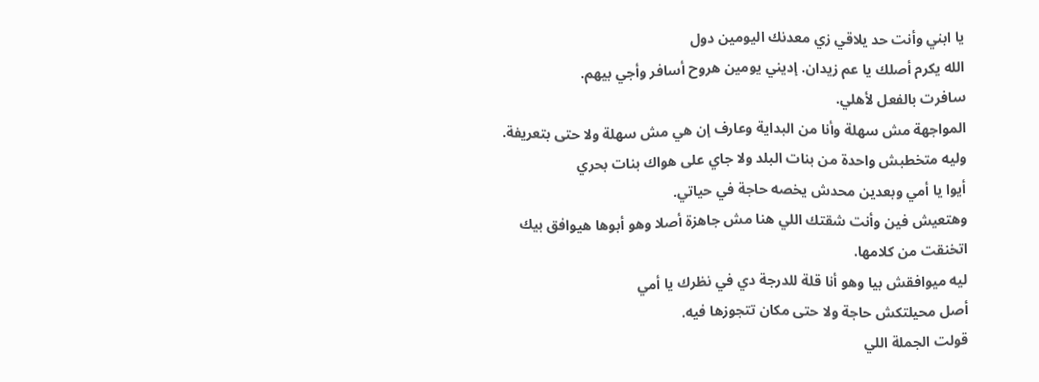يا ابني وأنت حد يلاقي زي معدنك اليومين دول
الله يكرم أصلك يا عم زيدان. إديني يومين هروح أسافر وأجي بيهم.
سافرت بالفعل لأهلي.
المواجهة مش سهلة وأنا من البداية وعارف إن هي مش سهلة ولا حتى بتعريفة.
وليه متخطبش واحدة من بنات البلد ولا جاي على هواك بنات بحري
أيوا يا أمي وبعدين محدش يخصه حاجة في حياتي.
وهتعيش فين وأنت شقتك اللي هنا مش جاهزة أصلا وهو أبوها هيوافق بيك
اتخنقت من كلامها.
ليه ميوافقش بيا وهو أنا قلة للدرجة دي في نظرك يا أمي
أصل محيلتكش حاجة ولا حتى مكان تتجوزها فيه.
قولت الجملة اللي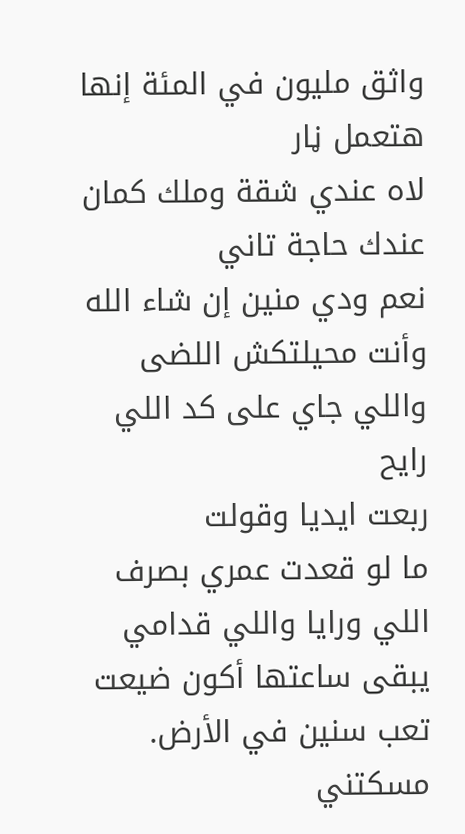واثق مليون في المئة إنها هتعمل ڼار
لاه عندي شقة وملك كمان عندك حاجة تاني
نعم ودي منين إن شاء الله وأنت محيلتكش اللضى واللي جاي على كد اللي رايح
ربعت ايديا وقولت
ما لو قعدت عمري بصرف اللي ورايا واللي قدامي يبقى ساعتها أكون ضيعت تعب سنين في الأرض.
مسكتني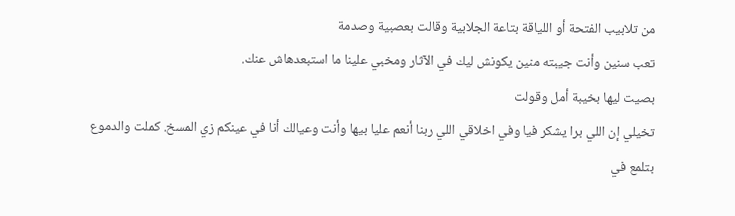من تلابيب الفتحة أو اللياقة بتاعة الجلابية وقالت بعصبية وصدمة
تعب سنين وأنت جيبته منين يكونش ليك في الآثار ومخبي علينا ما استبعدهاش عنك.
بصيت ليها بخيبة أمل وقولت
تخيلي إن اللي برا يشكر فيا وفي اخلاقي اللي ربنا أنعم عليا بيها وأنت وعيالك أنا في عينكم زي المسخ. كملت والدموع بتلمع في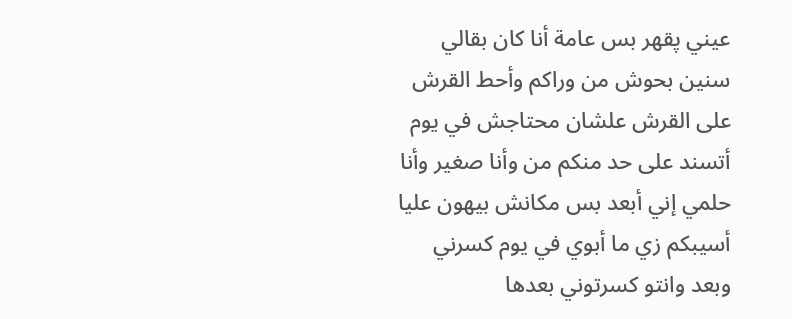عيني پقهر بس عامة أنا كان بقالي سنين بحوش من وراكم وأحط القرش على القرش علشان محتاجش في يوم أتسند على حد منكم من وأنا صغير وأنا حلمي إني أبعد بس مكانش بيهون عليا أسيبكم زي ما أبوي في يوم كسرني وبعد وانتو كسرتوني بعدها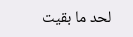لحد ما بقيت